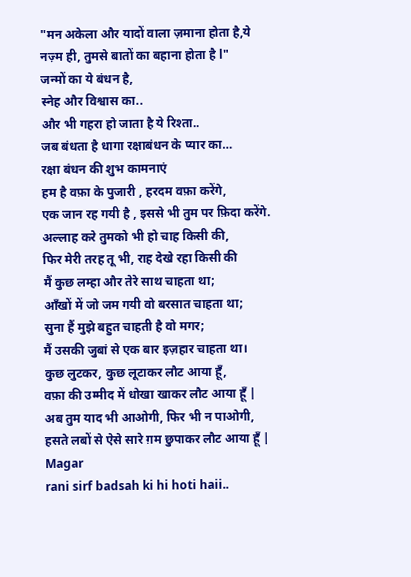"मन अकेला और यादों वाला ज़माना होता है,ये नज़्म ही, तुमसे बातों का बहाना होता है l"
जन्मों का ये बंधन है,
स्नेह और विश्वास का..
और भी गहरा हो जाता है ये रिश्ता..
जब बंधता है धागा रक्षाबंधन के प्यार का…
रक्षा बंधन की शुभ कामनाएं
हम है वफ़ा के पुजारी , हरदम वफ़ा करेंगे,
एक जान रह गयी है , इससे भी तुम पर फ़िदा करेंगे.
अल्लाह करे तुमको भी हो चाह किसी की,
फिर मेरी तरह तू भी, राह देखे रहा किसी की
मैं कुछ लम्हा और तेरे साथ चाहता था;
आँखों में जो जम गयी वो बरसात चाहता था;
सुना हैं मुझे बहुत चाहती है वो मगर;
मैं उसकी जुबां से एक बार इज़हार चाहता था।
कुछ लुटकर, कुछ लूटाकर लौट आया हूँ,
वफ़ा की उम्मीद में धोखा खाकर लौट आया हूँ |
अब तुम याद भी आओगी, फिर भी न पाओगी,
हसते लबों से ऐसे सारे ग़म छुपाकर लौट आया हूँ |
Magar
rani sirf badsah ki hi hoti haii..